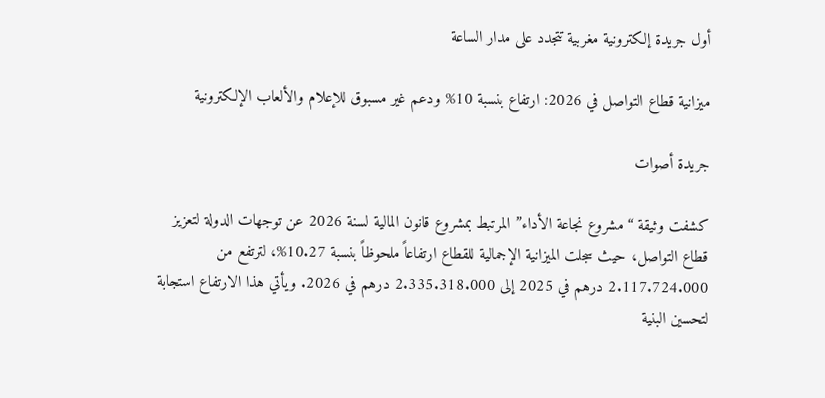أول جريدة إلكترونية مغربية تتجدد على مدار الساعة

ميزانية قطاع التواصل في 2026: ارتفاع بنسبة 10% ودعم غير مسبوق للإعلام والألعاب الإلكترونية

جريدة أصوات

كشفت وثيقة “مشروع نجاعة الأداء” المرتبط بمشروع قانون المالية لسنة 2026 عن توجهات الدولة لتعزيز قطاع التواصل، حيث سجلت الميزانية الإجمالية للقطاع ارتفاعاً ملحوظاً بنسبة 10.27%، لترتفع من 2.117.724.000 درهم في 2025 إلى 2.335.318.000 درهم في 2026. ويأتي هذا الارتفاع استجابة لتحسين البنية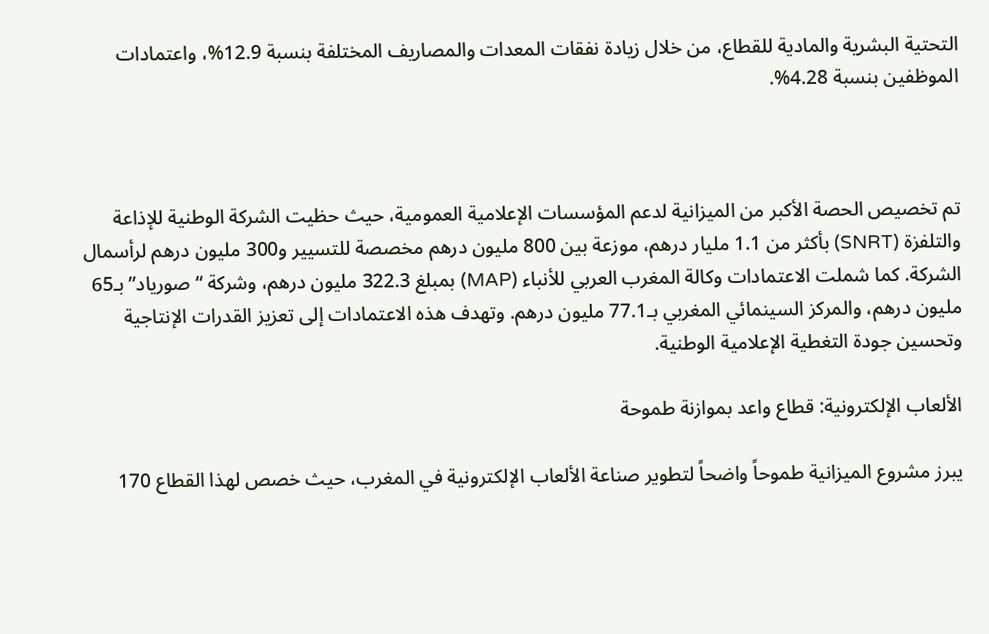التحتية البشرية والمادية للقطاع، من خلال زيادة نفقات المعدات والمصاريف المختلفة بنسبة 12.9%، واعتمادات الموظفين بنسبة 4.28%.



تم تخصيص الحصة الأكبر من الميزانية لدعم المؤسسات الإعلامية العمومية، حيث حظيت الشركة الوطنية للإذاعة والتلفزة (SNRT) بأكثر من 1.1 مليار درهم، موزعة بين 800 مليون درهم مخصصة للتسيير و300 مليون درهم لرأسمال الشركة. كما شملت الاعتمادات وكالة المغرب العربي للأنباء (MAP) بمبلغ 322.3 مليون درهم، وشركة “صورياد” بـ65 مليون درهم، والمركز السينمائي المغربي بـ77.1 مليون درهم. وتهدف هذه الاعتمادات إلى تعزيز القدرات الإنتاجية وتحسين جودة التغطية الإعلامية الوطنية.

الألعاب الإلكترونية: قطاع واعد بموازنة طموحة

يبرز مشروع الميزانية طموحاً واضحاً لتطوير صناعة الألعاب الإلكترونية في المغرب، حيث خصص لهذا القطاع 170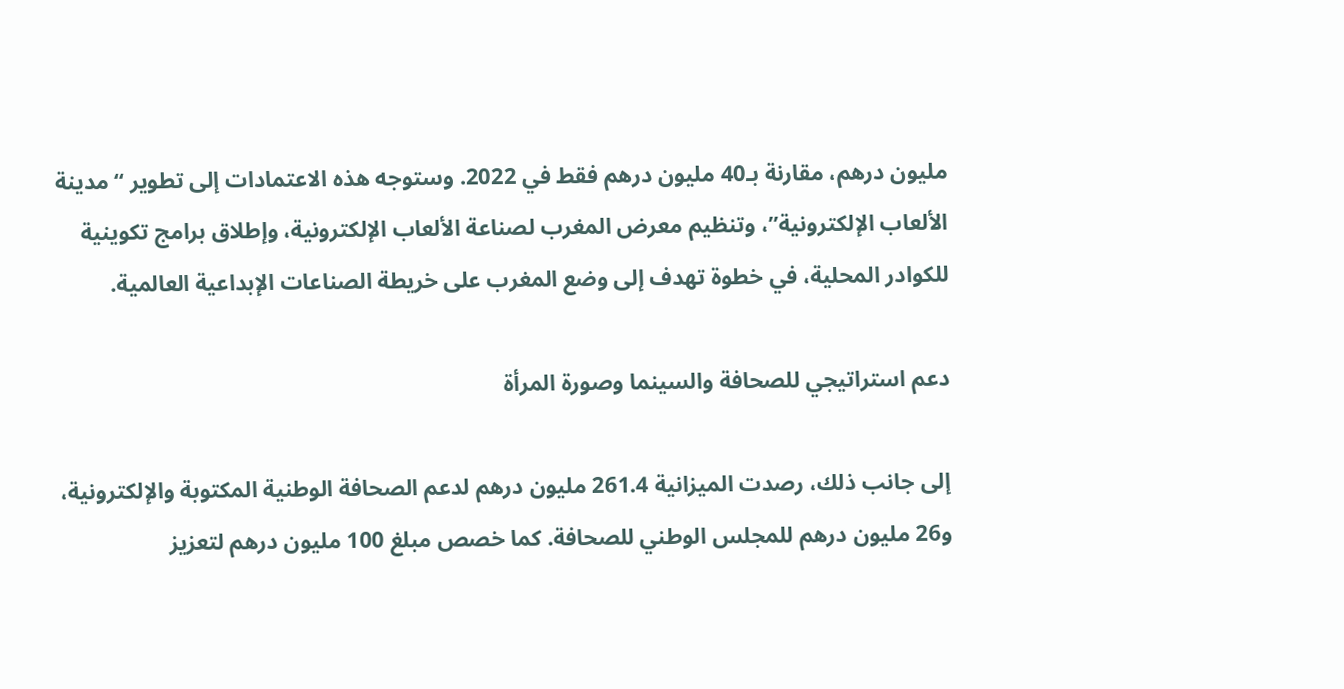مليون درهم، مقارنة بـ40 مليون درهم فقط في 2022. وستوجه هذه الاعتمادات إلى تطوير “مدينة الألعاب الإلكترونية”، وتنظيم معرض المغرب لصناعة الألعاب الإلكترونية، وإطلاق برامج تكوينية للكوادر المحلية، في خطوة تهدف إلى وضع المغرب على خريطة الصناعات الإبداعية العالمية.

دعم استراتيجي للصحافة والسينما وصورة المرأة

إلى جانب ذلك، رصدت الميزانية 261.4 مليون درهم لدعم الصحافة الوطنية المكتوبة والإلكترونية، و26 مليون درهم للمجلس الوطني للصحافة. كما خصص مبلغ 100 مليون درهم لتعزيز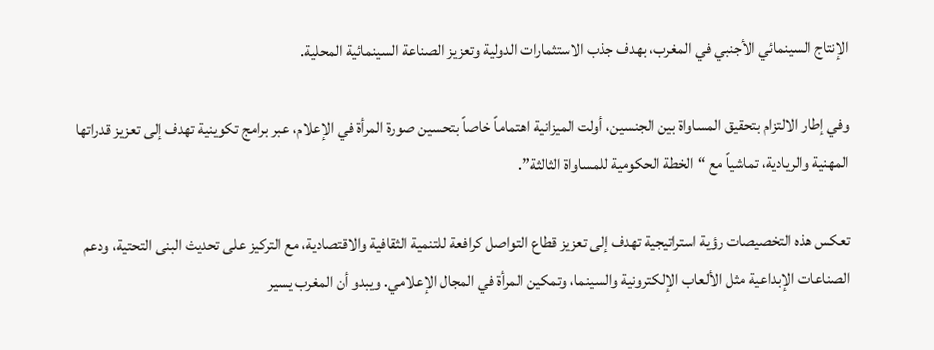الإنتاج السينمائي الأجنبي في المغرب، بهدف جذب الاستثمارات الدولية وتعزيز الصناعة السينمائية المحلية.

وفي إطار الالتزام بتحقيق المساواة بين الجنسين، أولت الميزانية اهتماماً خاصاً بتحسين صورة المرأة في الإعلام، عبر برامج تكوينية تهدف إلى تعزيز قدراتها المهنية والريادية، تماشياً مع “الخطة الحكومية للمساواة الثالثة”.

تعكس هذه التخصيصات رؤية استراتيجية تهدف إلى تعزيز قطاع التواصل كرافعة للتنمية الثقافية والاقتصادية، مع التركيز على تحديث البنى التحتية، ودعم الصناعات الإبداعية مثل الألعاب الإلكترونية والسينما، وتمكين المرأة في المجال الإعلامي. ويبدو أن المغرب يسير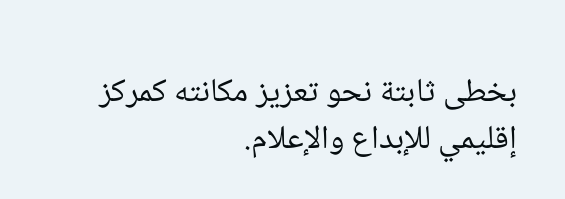بخطى ثابتة نحو تعزيز مكانته كمركز إقليمي للإبداع والإعلام.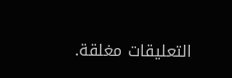التعليقات مغلقة.